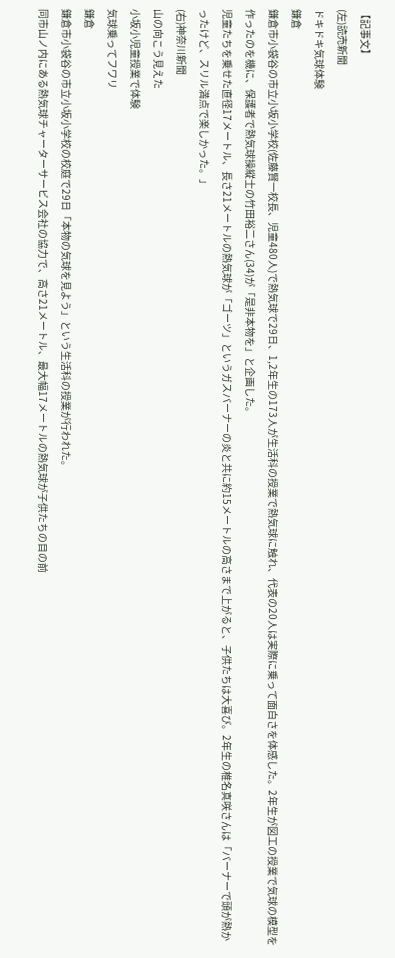【記事文】
(左)読売新聞
ドキドキ気球体験
鎌倉
鎌倉市小袋谷の市立小坂小学校(佐藤賢一校長、児童480人)で熱気球で29日、1,2年生の173人が生活科の授業で熱気球に触れ、代表の20人は実際に乗って面白さを体感した。2年生が図工の授業で気球の模型を作ったのを機に、保護者で熱気球操縦士の竹田裕二さん(34)が「是非本物を」と企画した。
児童たちを乗せた直径17メートル、長さ21メートルの熱気球が「ゴーツ」というガスバーナーの炎と共に約15メートルの高さまで上がると、子供たちは大喜び。2年生の椎名真咲さんは「バーナーで頭が熱かったけど、スリル満点で楽しかった。」
(右)神奈川新聞
山の向こう見えた
小坂小児童授業で体験
気球乗ってフワリ
鎌倉
鎌倉市小袋谷の市立小坂小学校の校庭で29日「本物の気球を見よう」という生活科の授業が行われた。
同市山ノ内にある熱気球チャーターサービス会社の協力で、高さ21メートル、最大幅17メートルの熱気球が子供たちの目の前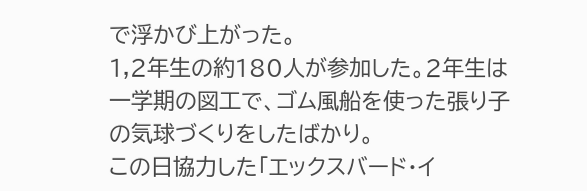で浮かび上がった。
1,2年生の約180人が参加した。2年生は一学期の図工で、ゴム風船を使った張り子の気球づくりをしたばかり。
この日協力した「エックスバード・イ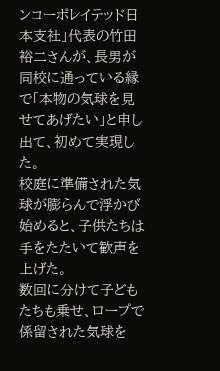ンコーポレイテッド日本支社」代表の竹田裕二さんが、長男が同校に通っている縁で「本物の気球を見せてあげたい」と申し出て、初めて実現した。
校庭に準備された気球が膨らんで浮かび始めると、子供たちは手をたたいて歓声を上げた。
数回に分けて子どもたちも乗せ、ロープで係留された気球を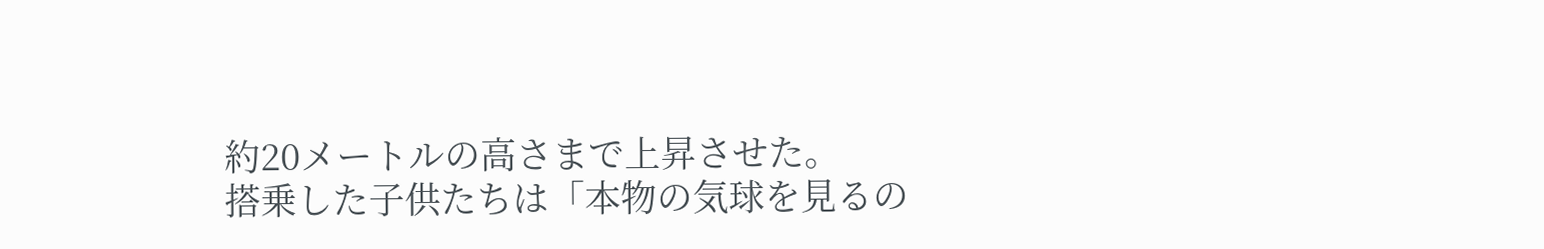約20メートルの高さまで上昇させた。
搭乗した子供たちは「本物の気球を見るの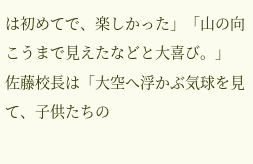は初めてで、楽しかった」「山の向こうまで見えたなどと大喜び。」
佐藤校長は「大空へ浮かぶ気球を見て、子供たちの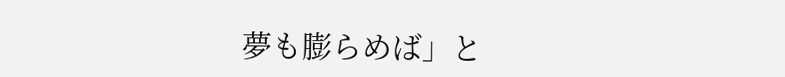夢も膨らめば」と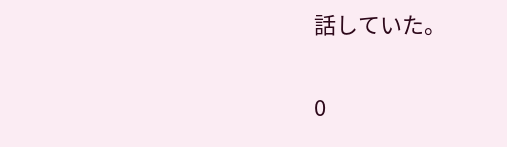話していた。

0